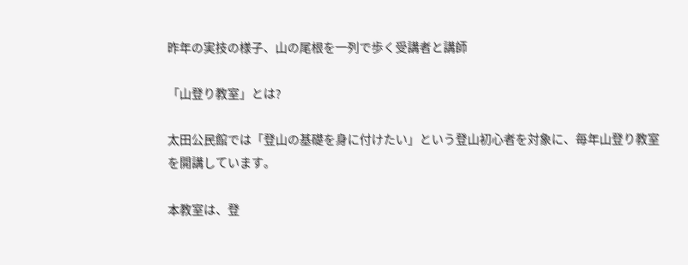昨年の実技の様子、山の尾根を一列で歩く受講者と講師

「山登り教室」とは?

太田公民館では「登山の基礎を身に付けたい」という登山初心者を対象に、毎年山登り教室を開講しています。

本教室は、登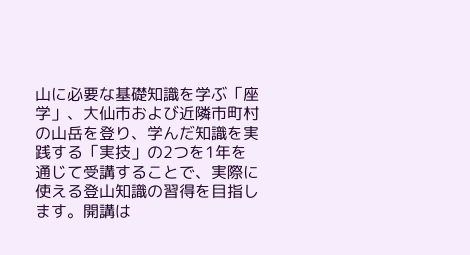山に必要な基礎知識を学ぶ「座学」、大仙市および近隣市町村の山岳を登り、学んだ知識を実践する「実技」の2つを1年を通じて受講することで、実際に使える登山知識の習得を目指します。開講は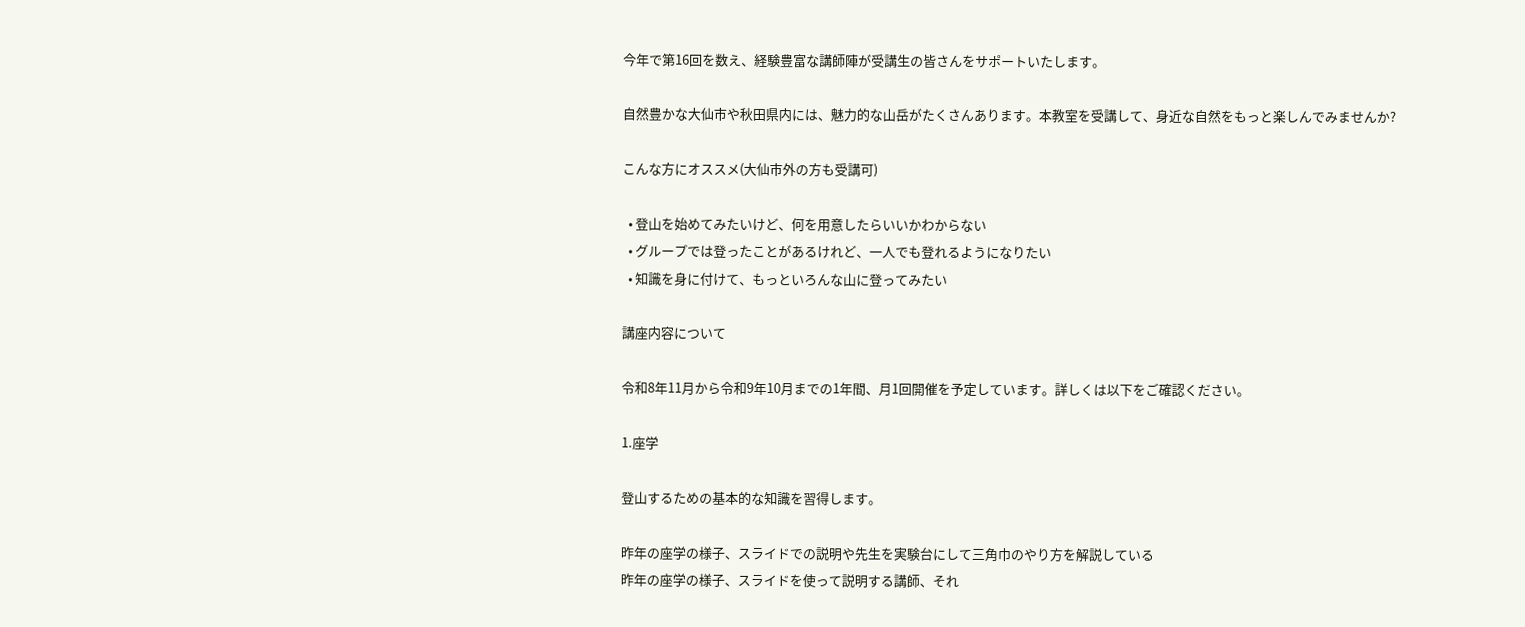今年で第16回を数え、経験豊富な講師陣が受講生の皆さんをサポートいたします。

自然豊かな大仙市や秋田県内には、魅力的な山岳がたくさんあります。本教室を受講して、身近な自然をもっと楽しんでみませんか?

こんな方にオススメ(大仙市外の方も受講可)

  • 登山を始めてみたいけど、何を用意したらいいかわからない
  • グループでは登ったことがあるけれど、一人でも登れるようになりたい
  • 知識を身に付けて、もっといろんな山に登ってみたい

講座内容について

令和8年11月から令和9年10月までの1年間、月1回開催を予定しています。詳しくは以下をご確認ください。

1.座学

登山するための基本的な知識を習得します。

昨年の座学の様子、スライドでの説明や先生を実験台にして三角巾のやり方を解説している
昨年の座学の様子、スライドを使って説明する講師、それ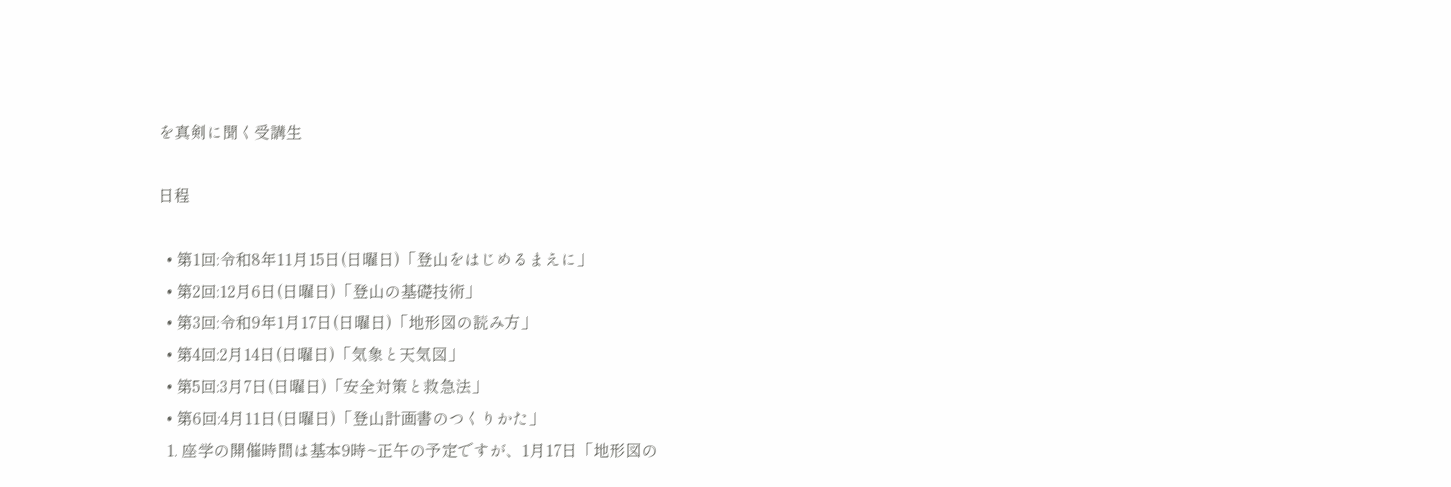を真剣に聞く受講生

日程

  • 第1回:令和8年11月15日(日曜日)「登山をはじめるまえに」
  • 第2回:12月6日(日曜日)「登山の基礎技術」
  • 第3回:令和9年1月17日(日曜日)「地形図の読み方」
  • 第4回:2月14日(日曜日)「気象と天気図」
  • 第5回:3月7日(日曜日)「安全対策と救急法」
  • 第6回:4月11日(日曜日)「登山計画書のつくりかた」
  1. 座学の開催時間は基本9時~正午の予定ですが、1月17日「地形図の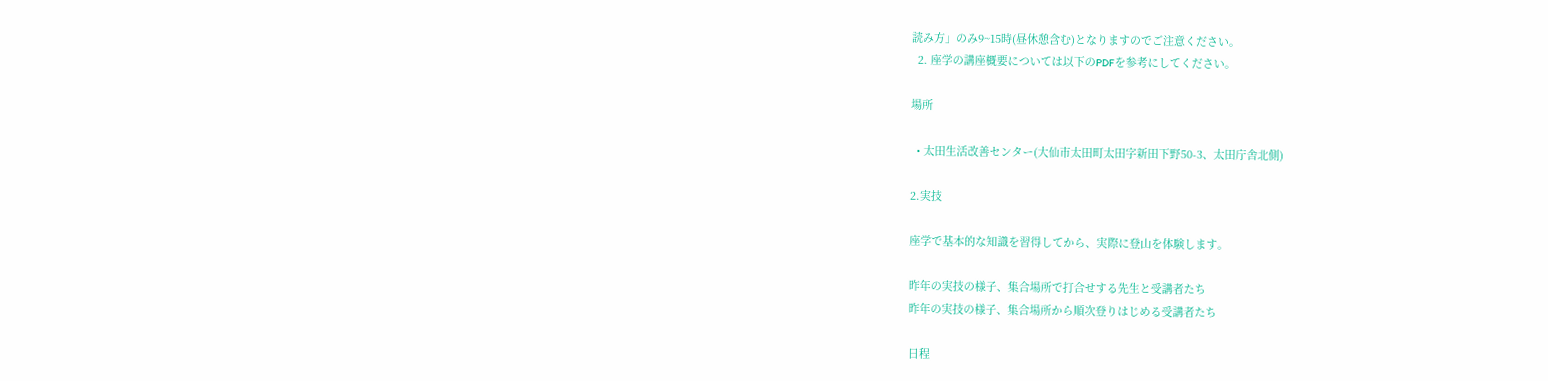読み方」のみ9~15時(昼休憩含む)となりますのでご注意ください。
  2. 座学の講座概要については以下のPDFを参考にしてください。

場所

  • 太田生活改善センター(大仙市太田町太田字新田下野50-3、太田庁舎北側)

2.実技

座学で基本的な知識を習得してから、実際に登山を体験します。

昨年の実技の様子、集合場所で打合せする先生と受講者たち
昨年の実技の様子、集合場所から順次登りはじめる受講者たち

日程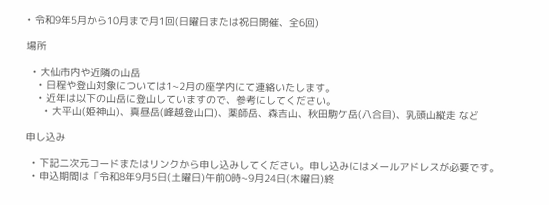• 令和9年5月から10月まで月1回(日曜日または祝日開催、全6回)

場所

  • 大仙市内や近隣の山岳
    • 日程や登山対象については1~2月の座学内にて連絡いたします。
    • 近年は以下の山岳に登山していますので、参考にしてください。
      • 大平山(姫神山)、真昼岳(峰越登山口)、薬師岳、森吉山、秋田駒ケ岳(八合目)、乳頭山縦走 など

申し込み

  • 下記二次元コードまたはリンクから申し込みしてください。申し込みにはメールアドレスが必要です。
  • 申込期間は「令和8年9月5日(土曜日)午前0時~9月24日(木曜日)終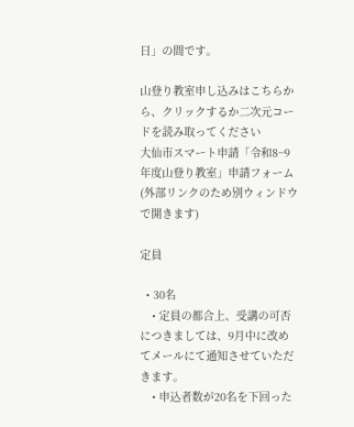日」の間です。

山登り教室申し込みはこちらから、クリックするか二次元コードを読み取ってください
大仙市スマート申請「令和8~9年度山登り教室」申請フォーム(外部リンクのため別ウィンドウで開きます)

定員

  • 30名
    • 定員の都合上、受講の可否につきましては、9月中に改めてメールにて通知させていただきます。
    • 申込者数が20名を下回った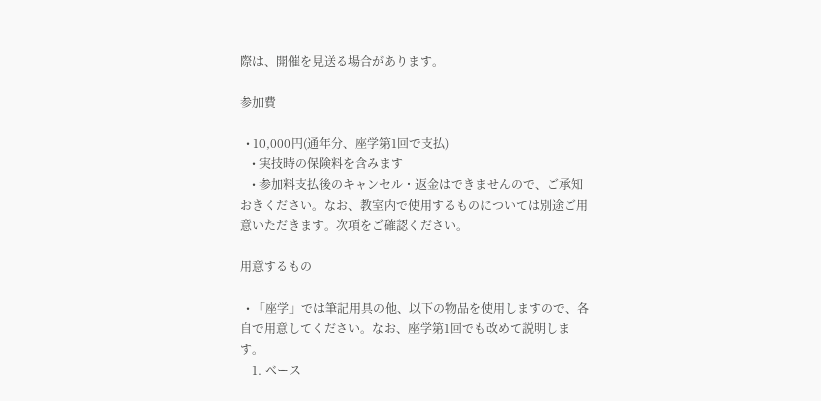際は、開催を見送る場合があります。

参加費

  • 10,000円(通年分、座学第1回で支払)
    • 実技時の保険料を含みます
    • 参加料支払後のキャンセル・返金はできませんので、ご承知おきください。なお、教室内で使用するものについては別途ご用意いただきます。次項をご確認ください。

用意するもの

  • 「座学」では筆記用具の他、以下の物品を使用しますので、各自で用意してください。なお、座学第1回でも改めて説明します。
    1. ベース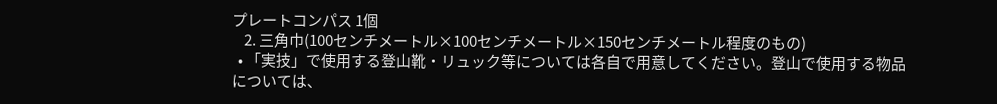プレートコンパス 1個
    2. 三角巾(100センチメートル×100センチメートル×150センチメートル程度のもの)
  • 「実技」で使用する登山靴・リュック等については各自で用意してください。登山で使用する物品については、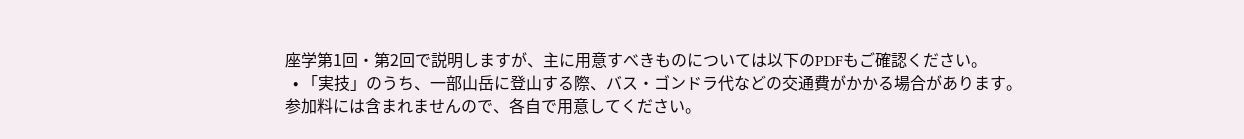座学第1回・第2回で説明しますが、主に用意すべきものについては以下のPDFもご確認ください。
  • 「実技」のうち、一部山岳に登山する際、バス・ゴンドラ代などの交通費がかかる場合があります。参加料には含まれませんので、各自で用意してください。